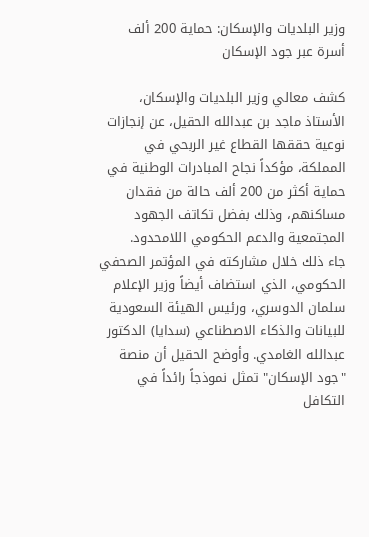وزير البلديات والإسكان: حماية 200 ألف أسرة عبر جود الإسكان

كشف معالي وزير البلديات والإسكان، الأستاذ ماجد بن عبدالله الحقيل، عن إنجازات نوعية حققها القطاع غير الربحي في المملكة، مؤكداً نجاح المبادرات الوطنية في حماية أكثر من 200 ألف حالة من فقدان مساكنهم، وذلك بفضل تكاتف الجهود المجتمعية والدعم الحكومي اللامحدود.
جاء ذلك خلال مشاركته في المؤتمر الصحفي الحكومي، الذي استضاف أيضاً وزير الإعلام سلمان الدوسري، ورئيس الهيئة السعودية للبيانات والذكاء الاصطناعي (سدايا) الدكتور عبدالله الغامدي. وأوضح الحقيل أن منصة "جود الإسكان" تمثل نموذجاً رائداً في التكافل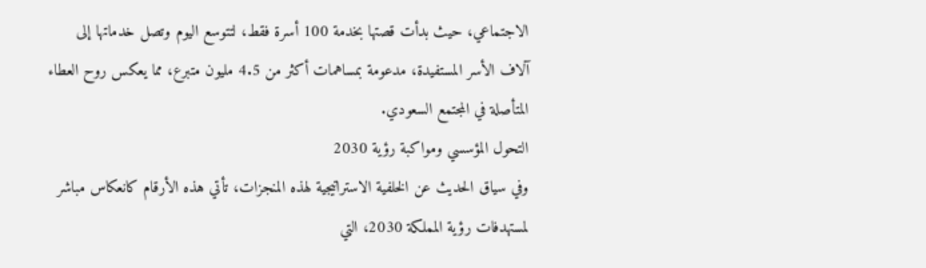الاجتماعي، حيث بدأت قصتها بخدمة 100 أسرة فقط، لتتوسع اليوم وتصل خدماتها إلى آلاف الأسر المستفيدة، مدعومة بمساهمات أكثر من 4.5 مليون متبرع، مما يعكس روح العطاء المتأصلة في المجتمع السعودي.
التحول المؤسسي ومواكبة رؤية 2030
وفي سياق الحديث عن الخلفية الاستراتيجية لهذه المنجزات، تأتي هذه الأرقام كانعكاس مباشر لمستهدفات رؤية المملكة 2030، التي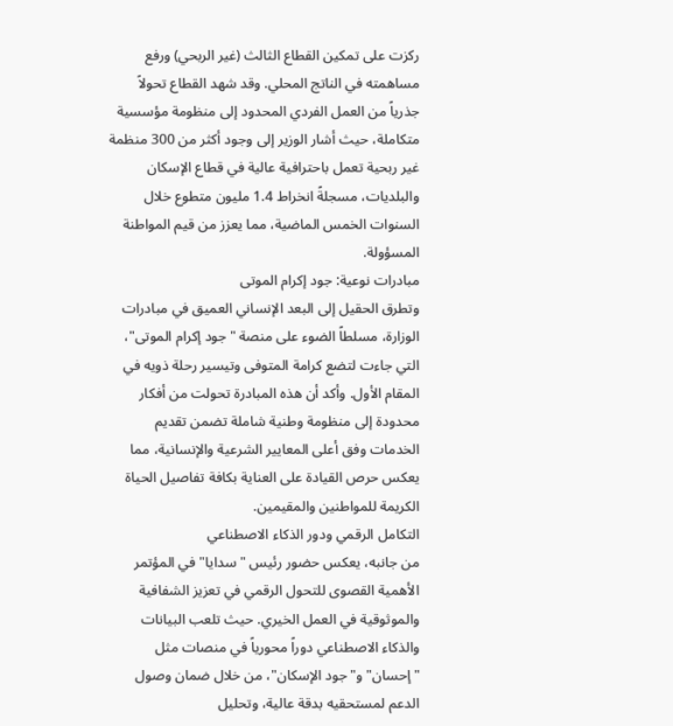ركزت على تمكين القطاع الثالث (غير الربحي) ورفع مساهمته في الناتج المحلي. وقد شهد القطاع تحولاً جذرياً من العمل الفردي المحدود إلى منظومة مؤسسية متكاملة، حيث أشار الوزير إلى وجود أكثر من 300 منظمة غير ربحية تعمل باحترافية عالية في قطاع الإسكان والبلديات، مسجلةً انخراط 1.4 مليون متطوع خلال السنوات الخمس الماضية، مما يعزز من قيم المواطنة المسؤولة.
مبادرات نوعية: جود إكرام الموتى
وتطرق الحقيل إلى البعد الإنساني العميق في مبادرات الوزارة، مسلطاً الضوء على منصة "جود إكرام الموتى"، التي جاءت لتضع كرامة المتوفى وتيسير رحلة ذويه في المقام الأول. وأكد أن هذه المبادرة تحولت من أفكار محدودة إلى منظومة وطنية شاملة تضمن تقديم الخدمات وفق أعلى المعايير الشرعية والإنسانية، مما يعكس حرص القيادة على العناية بكافة تفاصيل الحياة الكريمة للمواطنين والمقيمين.
التكامل الرقمي ودور الذكاء الاصطناعي
من جانبه، يعكس حضور رئيس "سدايا" في المؤتمر الأهمية القصوى للتحول الرقمي في تعزيز الشفافية والموثوقية في العمل الخيري. حيث تلعب البيانات والذكاء الاصطناعي دوراً محورياً في منصات مثل "إحسان" و"جود الإسكان"، من خلال ضمان وصول الدعم لمستحقيه بدقة عالية، وتحليل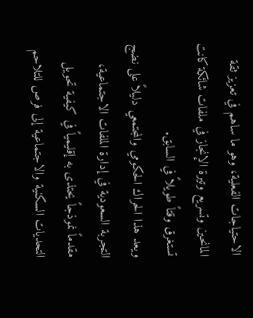الاحتياجات الفعلية، وهو ما ساهم في تعزيز ثقة المانحين وتسريع وتيرة الإنجاز في ملفات شائكة كانت تستغرق وقتاً طويلاً في السابق.
ويعد هذا الحراك الحكومي والمجتمعي دليلاً على نضج التجربة السعودية في إدارة الملفات الاجتماعية، مقدماً نموذجاً يحتذى به إقليمياً في كيفية تحويل التحديات السكنية والاجتماعية إلى فرص للتلاحم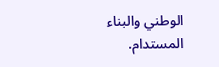الوطني والبناء المستدام.